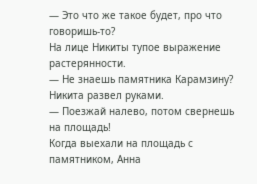— Это что же такое будет, про что говоришь-то?
На лице Никиты тупое выражение растерянности.
— Не знаешь памятника Карамзину?
Никита развел руками.
— Поезжай налево, потом свернешь на площадь!
Когда выехали на площадь с памятником, Анна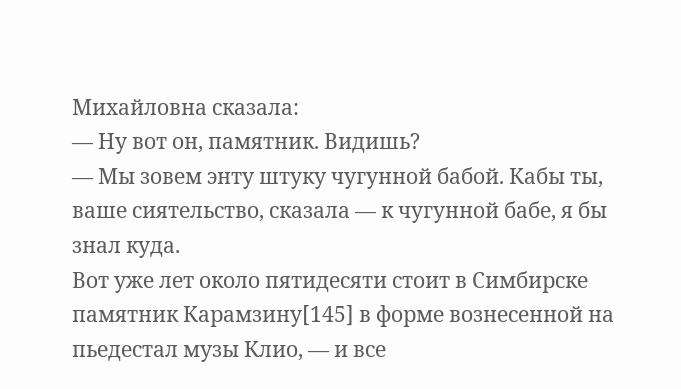Михайловна сказала:
— Ну вот он, памятник. Видишь?
— Мы зовем энту штуку чугунной бабой. Кабы ты, ваше сиятельство, сказала — к чугунной бабе, я бы знал куда.
Вот уже лет около пятидесяти стоит в Симбирске памятник Карамзину[145] в форме вознесенной на пьедестал музы Клио, — и все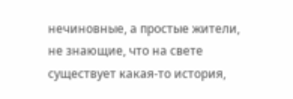нечиновные, а простые жители, не знающие, что на свете существует какая-то история,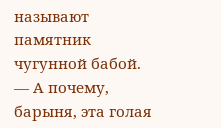называют памятник чугунной бабой.
— А почему, барыня, эта голая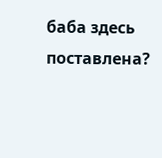баба здесь поставлена?